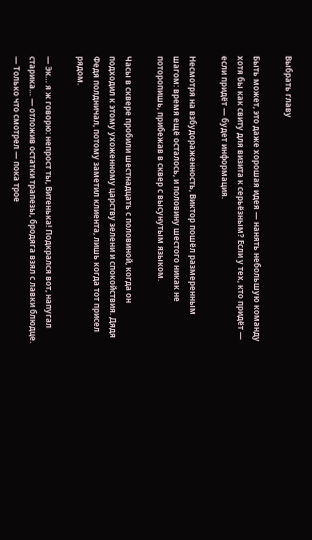Выбрать главу

Быть может, это даже хорошая идея — нанять небольшую команду хотя бы как свиту для визита к серьёзным? Если у тех, кто придёт — если придёт — будет информация.

Несмотря на взбудораженность, Виктор пошёл размеренным шагом: время ещё осталось, и половину шестого никак не поторопишь, прибежав в сквер с высунутым языком.

Часы в сквере пробили шестнадцать с половиной, когда он подходил к этому ухоженному царству зелени и спокойствия. Дядя Федя полдничал, потому заметил клиента, лишь когда тот присел рядом.

— Эк… я ж говорю: непрост ты, Витенька! Подкрался вот, напугал старика… — отложив остатки трапезы, бродяга взял с лавки блюдце. — Только что смотрел — пока трое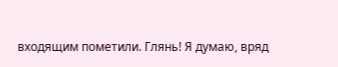входящим пометили. Глянь! Я думаю, вряд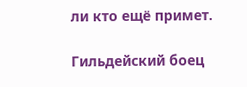ли кто ещё примет.

Гильдейский боец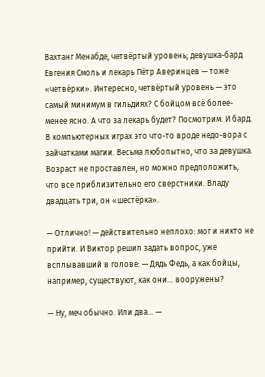Вахтанг Менабде, четвёртый уровень; девушка-бард Евгения Смоль и лекарь Пётр Аверинцев — тоже «четвёрки». Интересно, четвёртый уровень — это самый минимум в гильдиях? С бойцом всё более-менее ясно. А что за лекарь будет? Посмотрим. И бард. В компьютерных играх это что-то вроде недо-вора с зайчатками магии. Весьма любопытно, что за девушка. Возраст не проставлен, но можно предположить, что все приблизительно его сверстники. Владу двадцать три, он «шестёрка».

— Отлично! — действительно неплохо: мог и никто не прийти. И Виктор решил задать вопрос, уже всплывавший в голове: — Дядь Федь, а как бойцы, например, существуют, как они… вооружены?

— Ну, меч обычно. Или два… —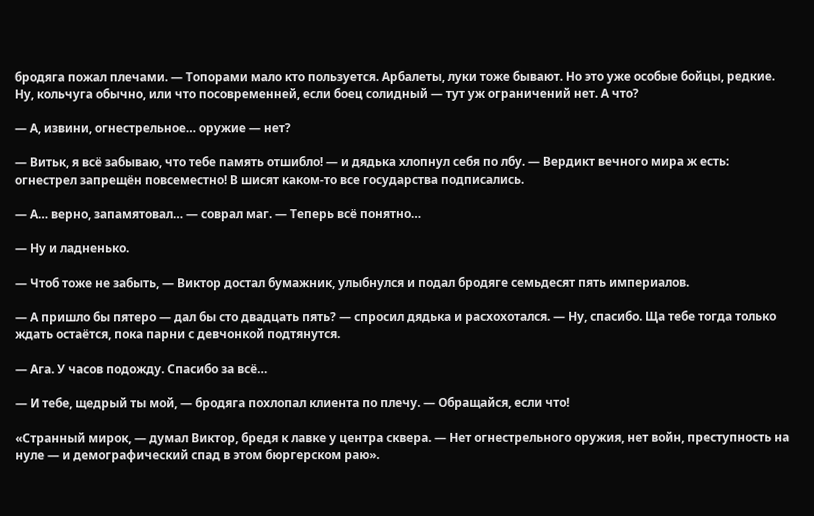бродяга пожал плечами. — Топорами мало кто пользуется. Арбалеты, луки тоже бывают. Но это уже особые бойцы, редкие. Ну, кольчуга обычно, или что посовременней, если боец солидный — тут уж ограничений нет. А что?

— А, извини, огнестрельное… оружие — нет?

— Витьк, я всё забываю, что тебе память отшибло! — и дядька хлопнул себя по лбу. — Вердикт вечного мира ж есть: огнестрел запрещён повсеместно! В шисят каком-то все государства подписались.

— А… верно, запамятовал… — соврал маг. — Теперь всё понятно…

— Ну и ладненько.

— Чтоб тоже не забыть, — Виктор достал бумажник, улыбнулся и подал бродяге семьдесят пять империалов.

— А пришло бы пятеро — дал бы сто двадцать пять? — спросил дядька и расхохотался. — Ну, спасибо. Ща тебе тогда только ждать остаётся, пока парни с девчонкой подтянутся.

— Ага. У часов подожду. Спасибо за всё…

— И тебе, щедрый ты мой, — бродяга похлопал клиента по плечу. — Обращайся, если что!

«Странный мирок, — думал Виктор, бредя к лавке у центра сквера. — Нет огнестрельного оружия, нет войн, преступность на нуле — и демографический спад в этом бюргерском раю».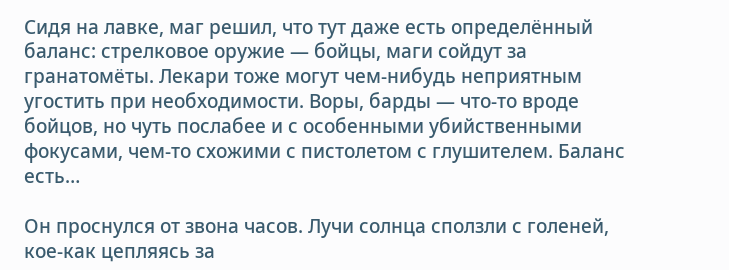Сидя на лавке, маг решил, что тут даже есть определённый баланс: стрелковое оружие — бойцы, маги сойдут за гранатомёты. Лекари тоже могут чем-нибудь неприятным угостить при необходимости. Воры, барды — что-то вроде бойцов, но чуть послабее и с особенными убийственными фокусами, чем-то схожими с пистолетом с глушителем. Баланс есть…

Он проснулся от звона часов. Лучи солнца сползли с голеней, кое-как цепляясь за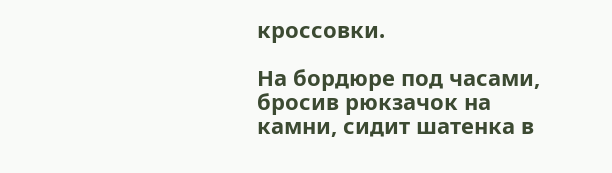кроссовки.

На бордюре под часами, бросив рюкзачок на камни, сидит шатенка в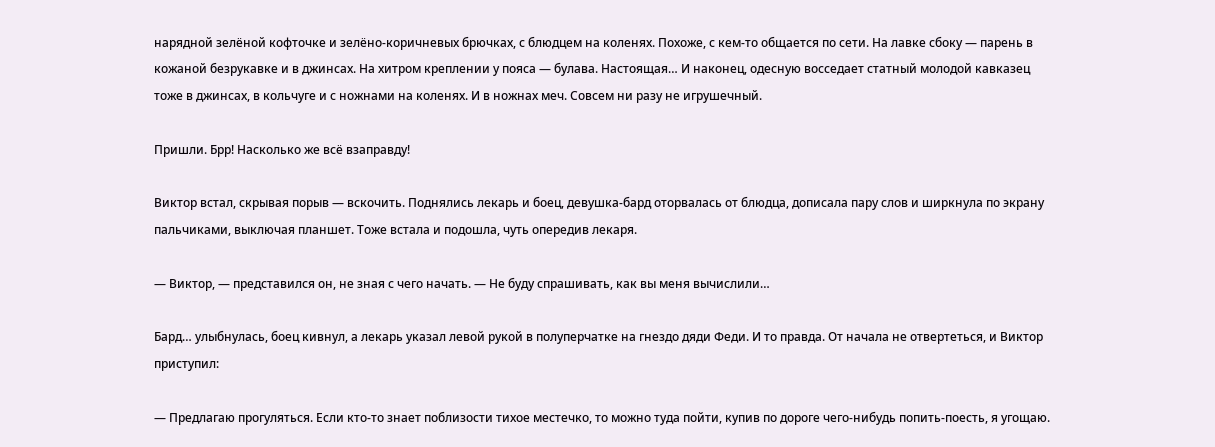нарядной зелёной кофточке и зелёно-коричневых брючках, с блюдцем на коленях. Похоже, с кем-то общается по сети. На лавке сбоку — парень в кожаной безрукавке и в джинсах. На хитром креплении у пояса — булава. Настоящая… И наконец, одесную восседает статный молодой кавказец тоже в джинсах, в кольчуге и с ножнами на коленях. И в ножнах меч. Совсем ни разу не игрушечный.

Пришли. Брр! Насколько же всё взаправду!

Виктор встал, скрывая порыв — вскочить. Поднялись лекарь и боец, девушка-бард оторвалась от блюдца, дописала пару слов и ширкнула по экрану пальчиками, выключая планшет. Тоже встала и подошла, чуть опередив лекаря.

— Виктор, — представился он, не зная с чего начать. — Не буду спрашивать, как вы меня вычислили…

Бард… улыбнулась, боец кивнул, а лекарь указал левой рукой в полуперчатке на гнездо дяди Феди. И то правда. От начала не отвертеться, и Виктор приступил:

— Предлагаю прогуляться. Если кто-то знает поблизости тихое местечко, то можно туда пойти, купив по дороге чего-нибудь попить-поесть, я угощаю.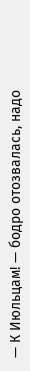— К Июльцам! — бодро отозвалась, надо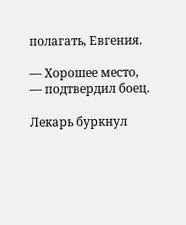полагать, Евгения.

— Хорошее место, — подтвердил боец.

Лекарь буркнул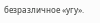безразличное «угу».